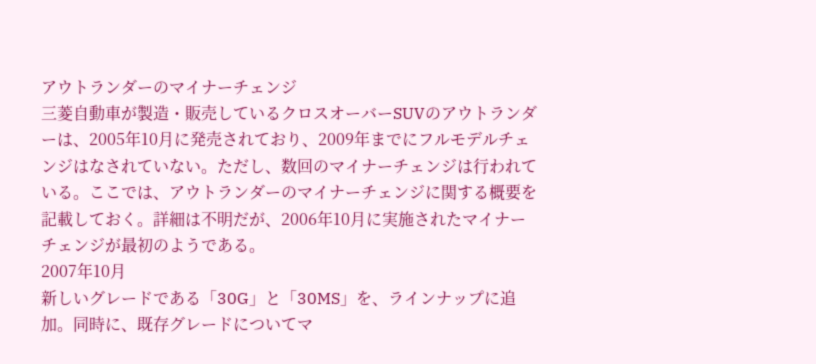アウトランダーのマイナーチェンジ
三菱自動車が製造・販売しているクロスオーバーSUVのアウトランダーは、2005年10月に発売されており、2009年までにフルモデルチェンジはなされていない。ただし、数回のマイナーチェンジは行われている。ここでは、アウトランダーのマイナーチェンジに関する概要を記載しておく。詳細は不明だが、2006年10月に実施されたマイナーチェンジが最初のようである。
2007年10月
新しいグレードである「30G」と「30MS」を、ラインナップに追加。同時に、既存グレードについてマ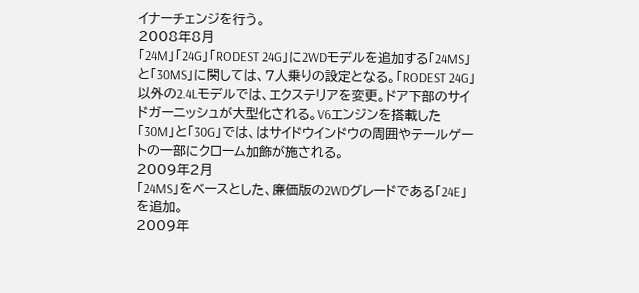イナーチェンジを行う。
2008年8月
「24M」「24G」「RODEST 24G」に2WDモデルを追加する「24MS」と「30MS」に関しては、7人乗りの設定となる。「RODEST 24G」以外の2.4Lモデルでは、エクステリアを変更。ドア下部のサイドガーニッシュが大型化される。V6エンジンを搭載した「30M」と「30G」では、はサイドウインドウの周囲やテールゲートの一部にクローム加飾が施される。
2009年2月
「24MS」をベースとした、廉価版の2WDグレードである「24E」を追加。
2009年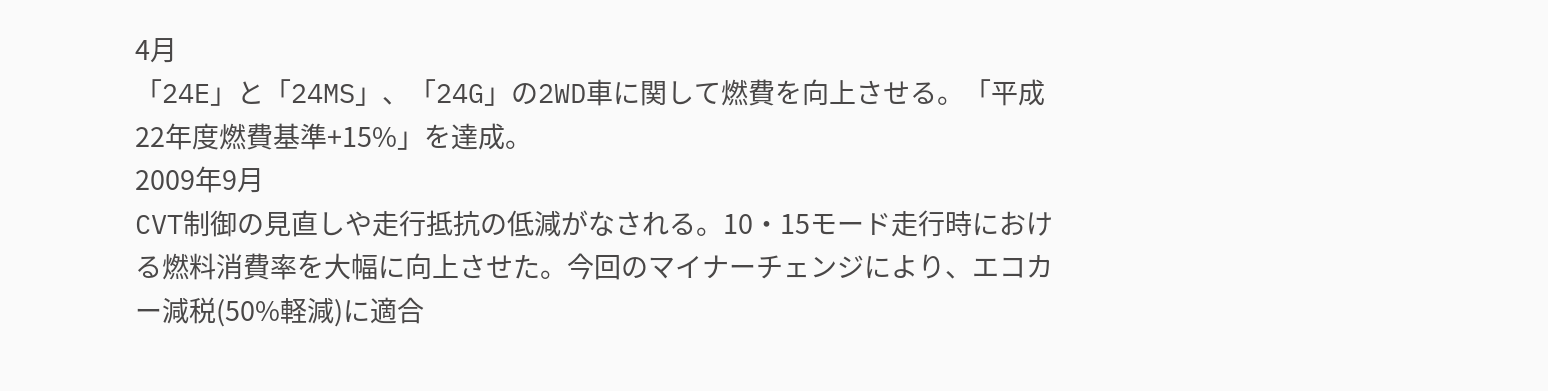4月
「24E」と「24MS」、「24G」の2WD車に関して燃費を向上させる。「平成22年度燃費基準+15%」を達成。
2009年9月
CVT制御の見直しや走行抵抗の低減がなされる。10・15モード走行時における燃料消費率を大幅に向上させた。今回のマイナーチェンジにより、エコカー減税(50%軽減)に適合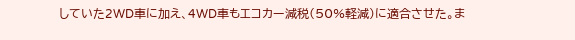していた2WD車に加え、4WD車もエコカー減税(50%軽減)に適合させた。ま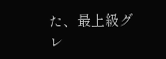た、最上級グレ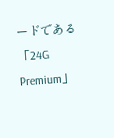ードである「24G Premium」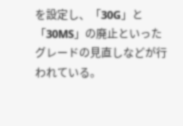を設定し、「30G」と「30MS」の廃止といったグレードの見直しなどが行われている。